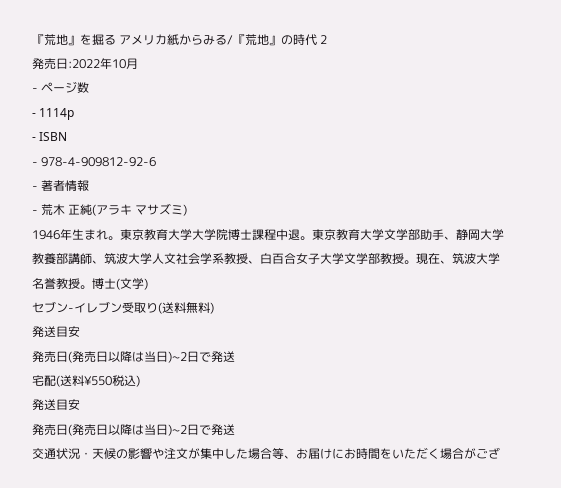『荒地』を掘る アメリカ紙からみる/『荒地』の時代 2
発売日:2022年10月
- ページ数
- 1114p
- ISBN
- 978-4-909812-92-6
- 著者情報
- 荒木 正純(アラキ マサズミ)
1946年生まれ。東京教育大学大学院博士課程中退。東京教育大学文学部助手、静岡大学教養部講師、筑波大学人文社会学系教授、白百合女子大学文学部教授。現在、筑波大学名誉教授。博士(文学)
セブン-イレブン受取り(送料無料)
発送目安
発売日(発売日以降は当日)~2日で発送
宅配(送料¥550税込)
発送目安
発売日(発売日以降は当日)~2日で発送
交通状況・天候の影響や注文が集中した場合等、お届けにお時間をいただく場合がござ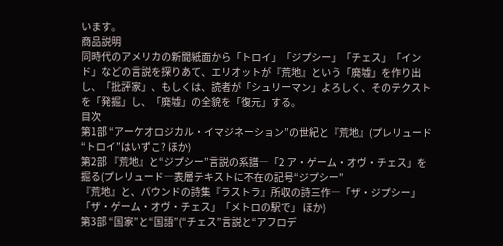います。
商品説明
同時代のアメリカの新聞紙面から「トロイ」「ジプシー」「チェス」「インド」などの言説を探りあて、エリオットが『荒地』という「廃墟」を作り出し、「批評家」、もしくは、読者が「シュリーマン」よろしく、そのテクストを「発掘」し、「廃墟」の全貌を「復元」する。
目次
第1部 “アーケオロジカル・イマジネーション”の世紀と『荒地』(プレリュード
“トロイ”はいずこ? ほか)
第2部 『荒地』と“ジプシー”言説の系譜―「2 ア・ゲーム・オヴ・チェス」を掘る(プレリュード―表層テキストに不在の記号“ジプシー”
『荒地』と、パウンドの詩集『ラストラ』所収の詩三作―「ザ・ジプシー」「ザ・ゲーム・オヴ・チェス」「メトロの駅で」 ほか)
第3部 “国家”と“国語”(“チェス”言説と“アフロデ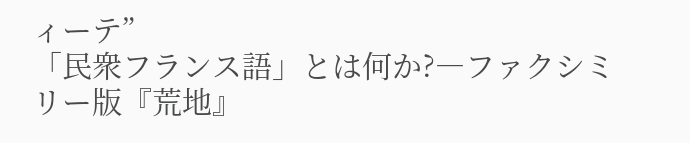ィーテ”
「民衆フランス語」とは何か?―ファクシミリー版『荒地』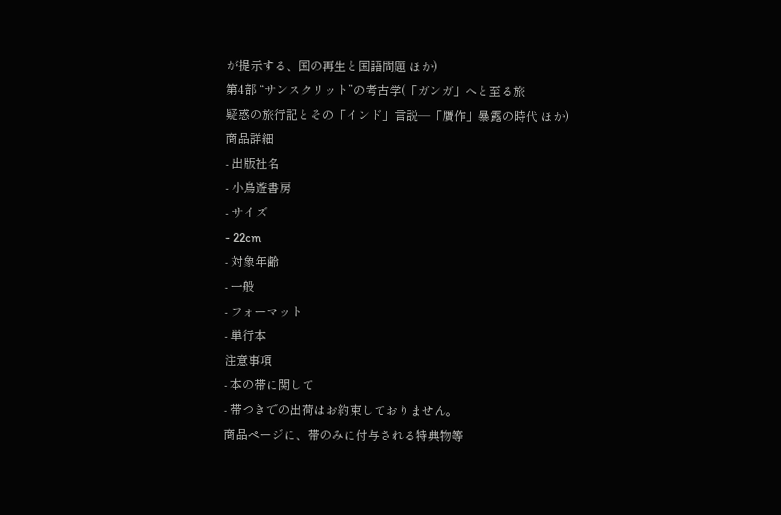が提示する、国の再生と国語問題 ほか)
第4部 “サンスクリット”の考古学(「ガンガ」へと至る旅
疑惑の旅行記とその「インド」言説―「贋作」暴露の時代 ほか)
商品詳細
- 出版社名
- 小鳥遊書房
- サイズ
- 22cm
- 対象年齢
- 一般
- フォーマット
- 単行本
注意事項
- 本の帯に関して
- 帯つきでの出荷はお約束しておりません。
商品ページに、帯のみに付与される特典物等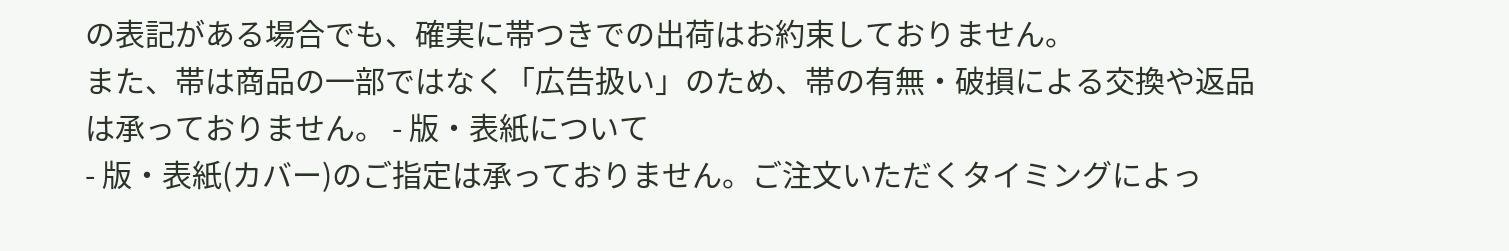の表記がある場合でも、確実に帯つきでの出荷はお約束しておりません。
また、帯は商品の一部ではなく「広告扱い」のため、帯の有無・破損による交換や返品は承っておりません。 - 版・表紙について
- 版・表紙(カバー)のご指定は承っておりません。ご注文いただくタイミングによっ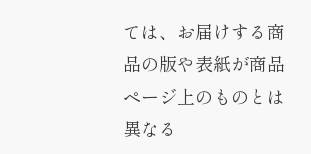ては、お届けする商品の版や表紙が商品ページ上のものとは異なる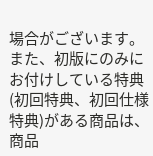場合がございます。
また、初版にのみにお付けしている特典(初回特典、初回仕様特典)がある商品は、商品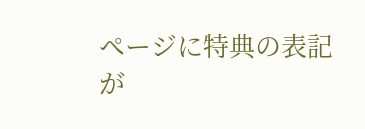ページに特典の表記が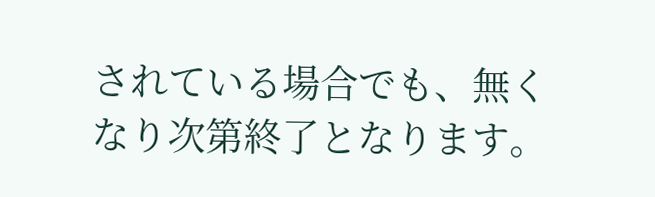されている場合でも、無くなり次第終了となります。